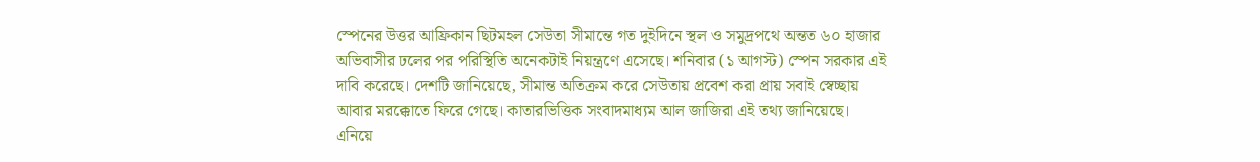স্পেনের উত্তর আফ্রিকান ছিটমহল সেউতা সীমান্তে গত দুইদিনে স্থল ও সমুদ্রপথে অন্তত ৬০ হাজার অভিবাসীর ঢলের পর পরিস্থিতি অনেকটাই নিয়ন্ত্রণে এসেছে। শনিবার (১ আগস্ট) স্পেন সরকার এই দাবি করেছে। দেশটি জানিয়েছে, সীমান্ত অতিক্রম করে সেউতায় প্রবেশ করা প্রায় সবাই স্বেচ্ছায় আবার মরক্কোতে ফিরে গেছে। কাতারভিত্তিক সংবাদমাধ্যম আল জাজিরা এই তথ্য জানিয়েছে।
এনিয়ে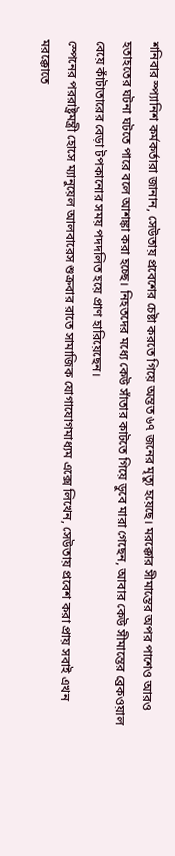শনিবার স্প্যানিশ কর্মকর্তারা জানান, সেউতায় প্রবেশের চেষ্টা করতে গিয়ে অন্তত ৬৭ জনের মৃত্যু হয়েছে। মরক্কোর সীমান্তের অপর পাশেও আরও হতাহতের ঘটনা ঘটতে পারে বলে আশঙ্কা করা হচ্ছে। নিহতদের মধ্যে কেউ সাঁতার কাটতে গিয়ে ডুবে মারা গেছেন, আবার কেউ সীমান্তের ব্রেকওয়াল বেয়ে কাঁটাতারের বেড়া টপকানোর সময় পদদলিত হয়ে প্রাণ হারিয়েছেন।
স্পেনের পররাষ্ট্রমন্ত্রী হোসে ম্যানুয়েল আলবারেস শুক্রবার রাতে সামাজিক যোগাযোগমাধ্যম এক্সে লিখেন, সেউতায় প্রবেশ করা প্রায় সবাই এখন মরক্কোতে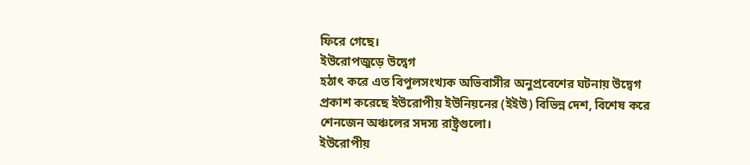ফিরে গেছে।
ইউরোপজুড়ে উদ্বেগ
হঠাৎ করে এত বিপুলসংখ্যক অভিবাসীর অনুপ্রবেশের ঘটনায় উদ্বেগ প্রকাশ করেছে ইউরোপীয় ইউনিয়নের (ইইউ) বিভিন্ন দেশ, বিশেষ করে শেনজেন অঞ্চলের সদস্য রাষ্ট্রগুলো।
ইউরোপীয়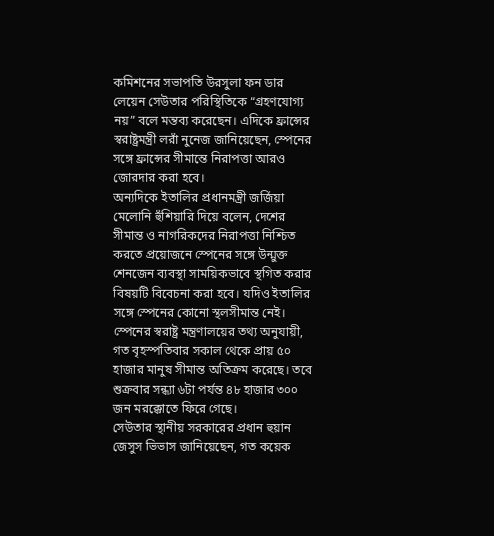কমিশনের সভাপতি উরসুলা ফন ডার লেয়েন সেউতার পরিস্থিতিকে “গ্রহণযোগ্য নয়” বলে মন্তব্য করেছেন। এদিকে ফ্রান্সের স্বরাষ্ট্রমন্ত্রী লরাঁ নুনেজ জানিয়েছেন, স্পেনের সঙ্গে ফ্রান্সের সীমান্তে নিরাপত্তা আরও জোরদার করা হবে।
অন্যদিকে ইতালির প্রধানমন্ত্রী জর্জিয়া মেলোনি হুঁশিয়ারি দিয়ে বলেন, দেশের সীমান্ত ও নাগরিকদের নিরাপত্তা নিশ্চিত করতে প্রয়োজনে স্পেনের সঙ্গে উন্মুক্ত শেনজেন ব্যবস্থা সাময়িকভাবে স্থগিত করার বিষয়টি বিবেচনা করা হবে। যদিও ইতালির সঙ্গে স্পেনের কোনো স্থলসীমান্ত নেই।
স্পেনের স্বরাষ্ট্র মন্ত্রণালয়ের তথ্য অনুযায়ী, গত বৃহস্পতিবার সকাল থেকে প্রায় ৫০ হাজার মানুষ সীমান্ত অতিক্রম করেছে। তবে শুক্রবার সন্ধ্যা ৬টা পর্যন্ত ৪৮ হাজার ৩০০ জন মরক্কোতে ফিরে গেছে।
সেউতার স্থানীয় সরকারের প্রধান হুয়ান জেসুস ভিভাস জানিয়েছেন, গত কয়েক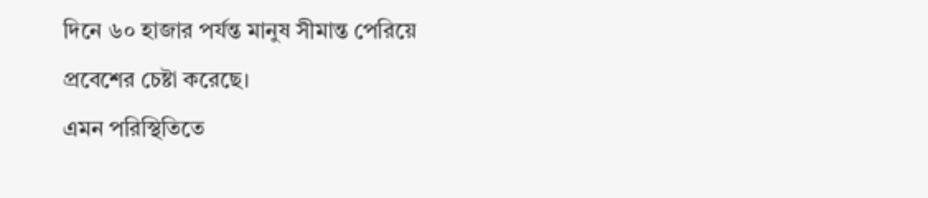দিনে ৬০ হাজার পর্যন্ত মানুষ সীমান্ত পেরিয়ে প্রবেশের চেষ্টা করেছে।
এমন পরিস্থিতিতে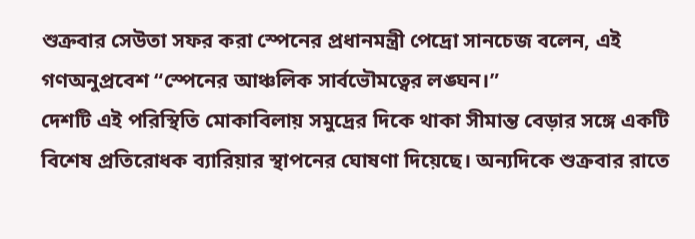শুক্রবার সেউতা সফর করা স্পেনের প্রধানমন্ত্রী পেদ্রো সানচেজ বলেন, এই গণঅনুপ্রবেশ “স্পেনের আঞ্চলিক সার্বভৌমত্বের লঙ্ঘন।”
দেশটি এই পরিস্থিতি মোকাবিলায় সমুদ্রের দিকে থাকা সীমান্ত বেড়ার সঙ্গে একটি বিশেষ প্রতিরোধক ব্যারিয়ার স্থাপনের ঘোষণা দিয়েছে। অন্যদিকে শুক্রবার রাতে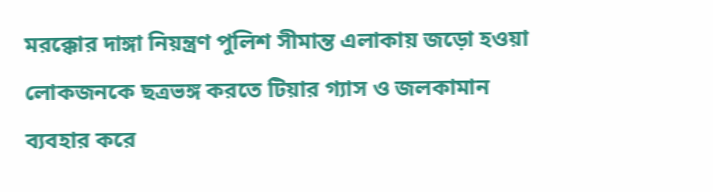মরক্কোর দাঙ্গা নিয়ন্ত্রণ পুলিশ সীমান্ত এলাকায় জড়ো হওয়া লোকজনকে ছত্রভঙ্গ করতে টিয়ার গ্যাস ও জলকামান ব্যবহার করে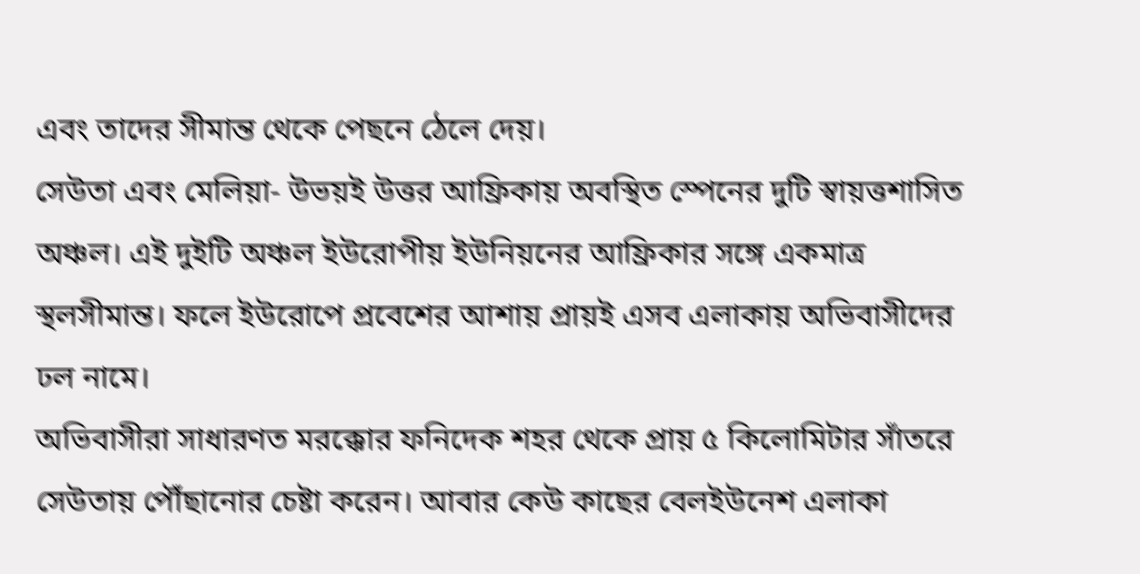এবং তাদের সীমান্ত থেকে পেছনে ঠেলে দেয়।
সেউতা এবং মেলিয়া- উভয়ই উত্তর আফ্রিকায় অবস্থিত স্পেনের দুটি স্বায়ত্তশাসিত অঞ্চল। এই দুইটি অঞ্চল ইউরোপীয় ইউনিয়নের আফ্রিকার সঙ্গে একমাত্র স্থলসীমান্ত। ফলে ইউরোপে প্রবেশের আশায় প্রায়ই এসব এলাকায় অভিবাসীদের ঢল নামে।
অভিবাসীরা সাধারণত মরক্কোর ফনিদেক শহর থেকে প্রায় ৫ কিলোমিটার সাঁতরে সেউতায় পৌঁছানোর চেষ্টা করেন। আবার কেউ কাছের বেলইউনেশ এলাকা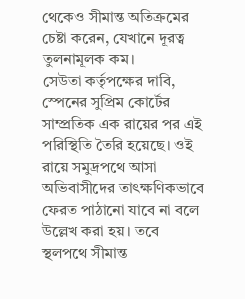থেকেও সীমান্ত অতিক্রমের চেষ্টা করেন, যেখানে দূরত্ব তুলনামূলক কম।
সেউতা কর্তৃপক্ষের দাবি, স্পেনের সুপ্রিম কোর্টের সাম্প্রতিক এক রায়ের পর এই পরিস্থিতি তৈরি হয়েছে। ওই রায়ে সমুদ্রপথে আসা অভিবাসীদের তাৎক্ষণিকভাবে ফেরত পাঠানো যাবে না বলে উল্লেখ করা হয়। তবে স্থলপথে সীমান্ত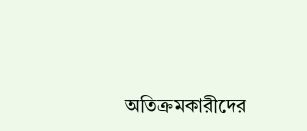অতিক্রমকারীদের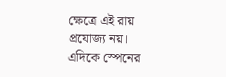ক্ষেত্রে এই রায় প্রযোজ্য নয়।
এদিকে স্পেনের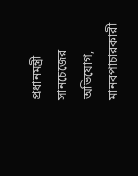প্রধানমন্ত্রী সানচেজের অভিযোগ, মানবপাচারকারী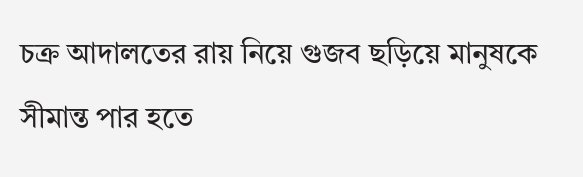চক্র আদালতের রায় নিয়ে গুজব ছড়িয়ে মানুষকে সীমান্ত পার হতে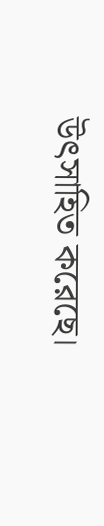উৎসাহিত করেছে।